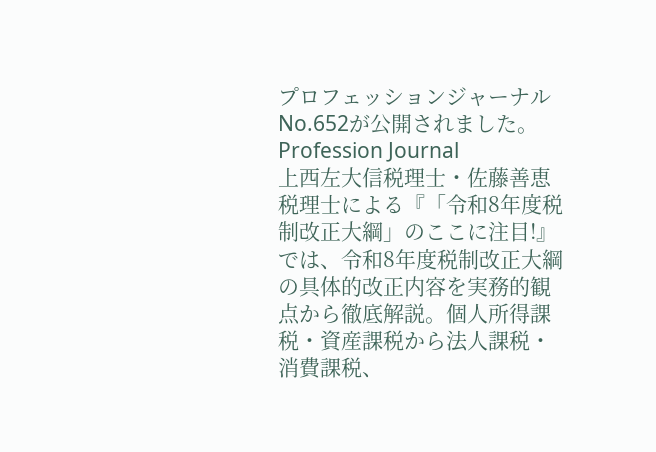プロフェッションジャーナルNo.652が公開されました。
Profession Journal
上西左大信税理士・佐藤善恵税理士による『「令和8年度税制改正大綱」のここに注目!』では、令和8年度税制改正大綱の具体的改正内容を実務的観点から徹底解説。個人所得課税・資産課税から法人課税・消費課税、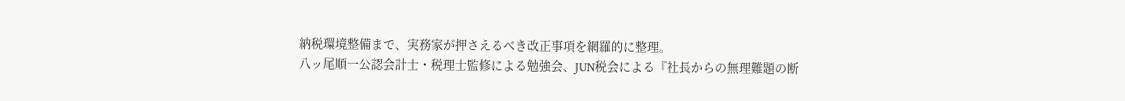納税環境整備まで、実務家が押さえるべき改正事項を網羅的に整理。
八ッ尾順一公認会計士・税理士監修による勉強会、JUN税会による『社長からの無理難題の断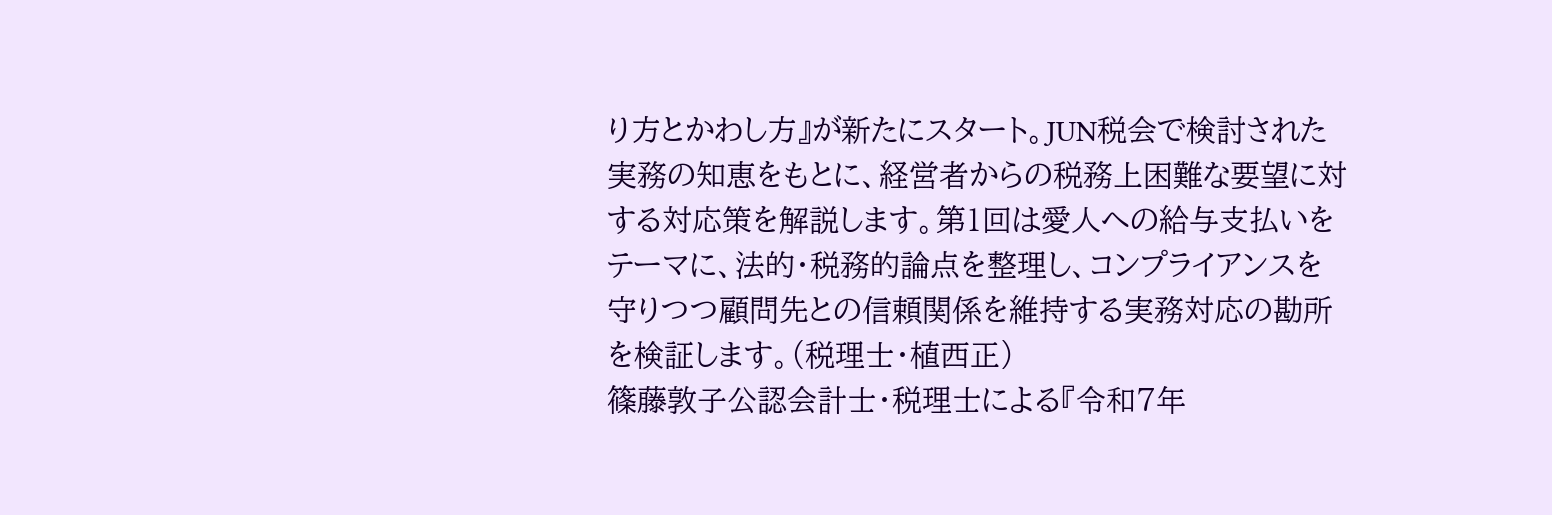り方とかわし方』が新たにスタート。JUN税会で検討された実務の知恵をもとに、経営者からの税務上困難な要望に対する対応策を解説します。第1回は愛人への給与支払いをテーマに、法的・税務的論点を整理し、コンプライアンスを守りつつ顧問先との信頼関係を維持する実務対応の勘所を検証します。(税理士・植西正)
篠藤敦子公認会計士・税理士による『令和7年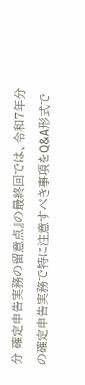分 確定申告実務の留意点』の最終回では、令和7年分の確定申告実務で特に注意すべき事項をQ&A形式で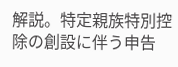解説。特定親族特別控除の創設に伴う申告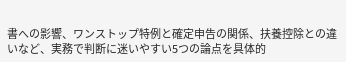書への影響、ワンストップ特例と確定申告の関係、扶養控除との違いなど、実務で判断に迷いやすい5つの論点を具体的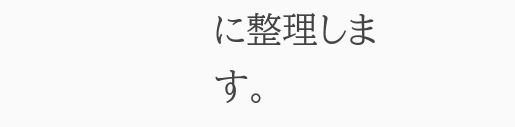に整理します。